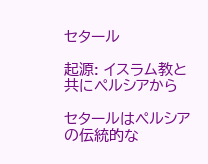セタール

起源: イスラム教と共にペルシアから

セタールはペルシアの伝統的な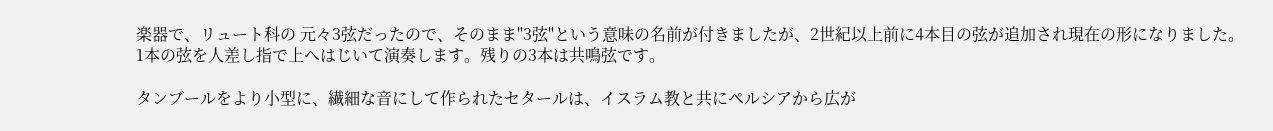楽器で、リュート科の 元々3弦だったので、そのまま"3弦"という意味の名前が付きましたが、2世紀以上前に4本目の弦が追加され現在の形になりました。1本の弦を人差し指で上へはじいて演奏します。残りの3本は共鳴弦です。

タンブールをより小型に、繊細な音にして作られたセタールは、イスラム教と共にペルシアから広が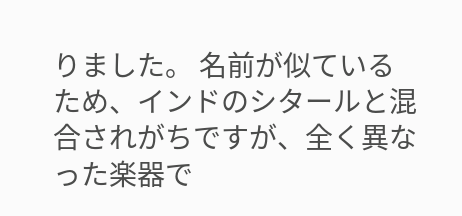りました。 名前が似ているため、インドのシタールと混合されがちですが、全く異なった楽器で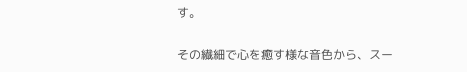す。

その繊細で心を癒す様な音色から、スー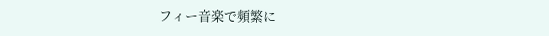フィー音楽で頻繁に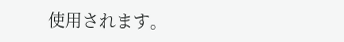使用されます。